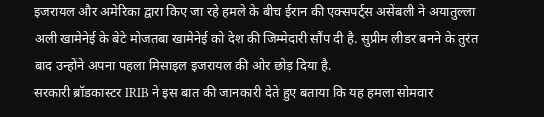इजरायल और अमेरिका द्वारा किए जा रहे हमले के बीच ईरान की एक्सपर्ट्स असेंबली ने अयातुल्ला अली खामेनेई के बेटे मोजतबा खामेनेई को देश की जिम्मेदारी सौंप दी है. सुप्रीम लीडर बनने के तुरंत बाद उन्होंने अपना पहला मिसाइल इजरायल की ओर छोड़ दिया है.
सरकारी ब्रॉडकास्टर IRIB ने इस बात की जानकारी देते हुए बताया कि यह हमला सोमवार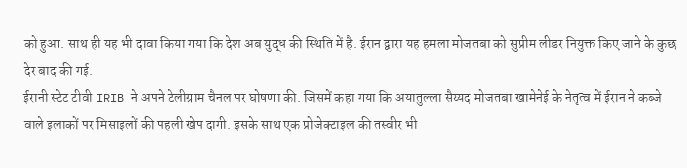को हुआ. साथ ही यह भी दावा किया गया कि देश अब युद्ध की स्थिति में है. ईरान द्वारा यह हमला मोजतबा को सुप्रीम लीडर नियुक्त किए जाने के कुछ देर बाद की गई.
ईरानी स्टेट टीवी IRIB ने अपने टेलीग्राम चैनल पर घोषणा की. जिसमें कहा गया कि अयातुल्ला सैय्यद मोजतबा खामेनेई के नेतृत्व में ईरान ने कब्जे वाले इलाकों पर मिसाइलों की पहली खेप दागी. इसके साथ एक प्रोजेक्टाइल की तस्वीर भी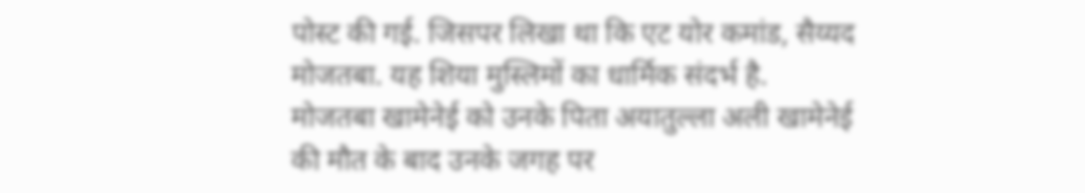पोस्ट की गई. जिसपर लिखा था कि एट योर कमांड, सैय्यद मोजतबा. यह शिया मुस्लिमों का धार्मिक संदर्भ है. मोजतबा खामेनेई को उनके पिता अयातुल्ला अली खामेनेई की मौत के बाद उनके जगह पर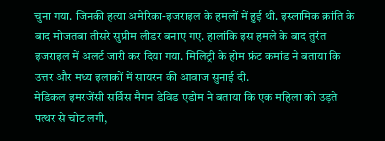चुना गया. जिनकी हत्या अमेरिका-इजराइल के हमलों में हुई थी. इस्लामिक क्रांति के बाद मोजतबा तीसरे सुप्रीम लीडर बनाए गए. हालांकि इस हमले के बाद तुरंत इजराइल में अलर्ट जारी कर दिया गया. मिलिट्री के होम फ्रंट कमांड ने बताया कि उत्तर और मध्य इलाकों में सायरन की आवाज सुनाई दी.
मेडिकल इमरजेंसी सर्विस मैगन डेविड एडोम ने बताया कि एक महिला को उड़ते पत्थर से चोट लगी,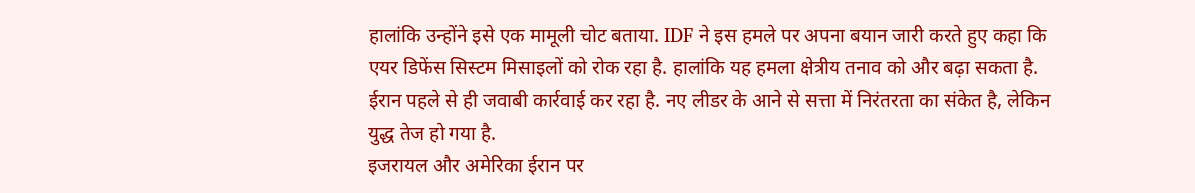हालांकि उन्होंने इसे एक मामूली चोट बताया. IDF ने इस हमले पर अपना बयान जारी करते हुए कहा कि एयर डिफेंस सिस्टम मिसाइलों को रोक रहा है. हालांकि यह हमला क्षेत्रीय तनाव को और बढ़ा सकता है. ईरान पहले से ही जवाबी कार्रवाई कर रहा है. नए लीडर के आने से सत्ता में निरंतरता का संकेत है, लेकिन युद्ध तेज हो गया है.
इजरायल और अमेरिका ईरान पर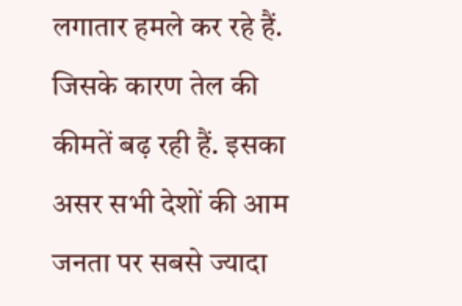लगातार हमले कर रहे हैं. जिसके कारण तेल की कीमतें बढ़ रही हैं. इसका असर सभी देशों की आम जनता पर सबसे ज्यादा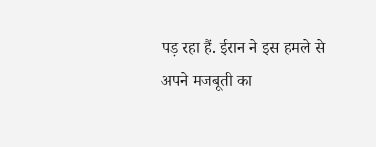पड़ रहा हैं. ईरान ने इस हमले से अपने मजबूती का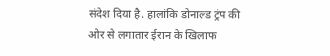संदेश दिया है. हालांकि डोनाल्ड ट्रंप की ओर से लगातार ईरान के खिलाफ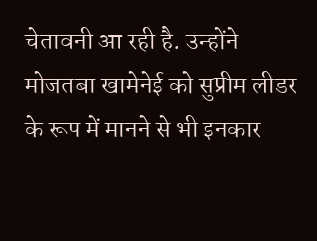चेतावनी आ रही है. उन्होंने मोजतबा खामेनेई को सुप्रीम लीडर के रूप में मानने से भी इनकार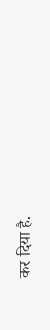कर दिया है.